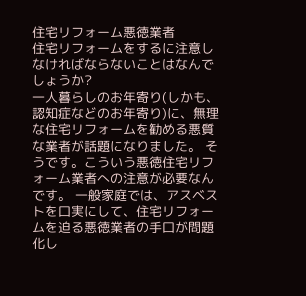住宅リフォーム悪徳業者
住宅リフォームをするに注意しなければならないことはなんでしょうか?
一人暮らしのお年寄り(しかも、認知症などのお年寄り)に、無理な住宅リフォームを勧める悪質な業者が話題になりました。 そうです。こういう悪徳住宅リフォーム業者への注意が必要なんです。 一般家庭では、アスベストを口実にして、住宅リフォームを迫る悪徳業者の手口が問題化し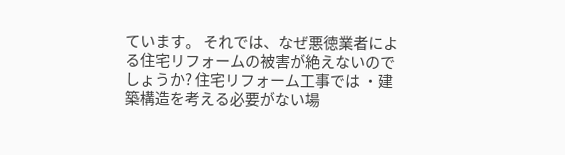ています。 それでは、なぜ悪徳業者による住宅リフォームの被害が絶えないのでしょうか? 住宅リフォーム工事では ・建築構造を考える必要がない場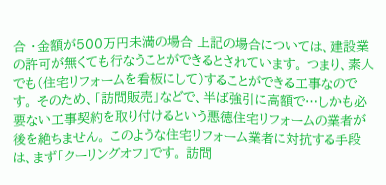合 ・金額が500万円未満の場合 上記の場合については、建設業の許可が無くても行なうことができるとされています。 つまり、素人でも(住宅リフォームを看板にして)することができる工事なのです。 そのため、「訪問販売」などで、半ば強引に高額で…しかも必要ない工事契約を取り付けるという悪徳住宅リフォームの業者が後を絶ちません。 このような住宅リフォーム業者に対抗する手段は、まず「クーリングオフ」です。 訪問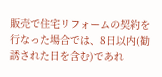販売で住宅リフォームの契約を行なった場合では、8日以内(勧誘された日を含む)であれ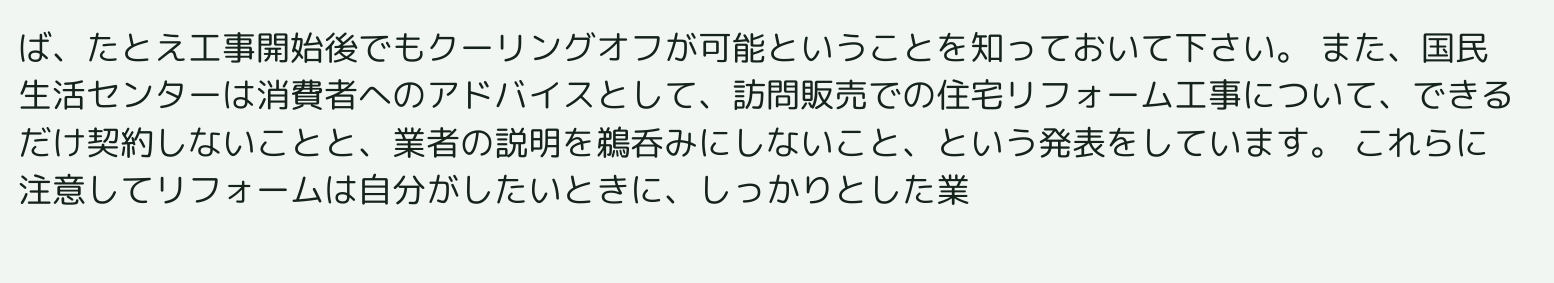ば、たとえ工事開始後でもクーリングオフが可能ということを知っておいて下さい。 また、国民生活センターは消費者へのアドバイスとして、訪問販売での住宅リフォーム工事について、できるだけ契約しないことと、業者の説明を鵜呑みにしないこと、という発表をしています。 これらに注意してリフォームは自分がしたいときに、しっかりとした業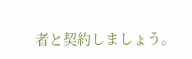者と契約しましょう。